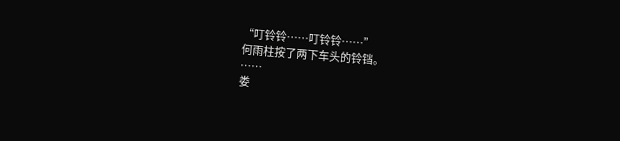“叮铃铃……叮铃铃……”
何雨柱按了两下车头的铃铛。
……
娄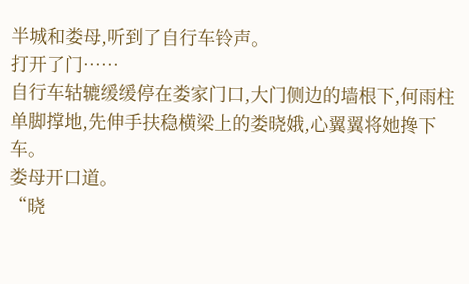半城和娄母,听到了自行车铃声。
打开了门……
自行车轱辘缓缓停在娄家门口,大门侧边的墙根下,何雨柱单脚撑地,先伸手扶稳横梁上的娄晓娥,心翼翼将她搀下车。
娄母开口道。
“晓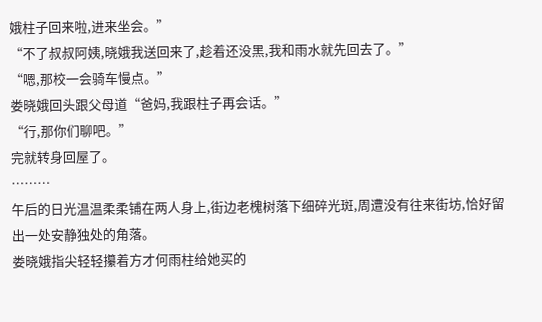娥柱子回来啦,进来坐会。”
“不了叔叔阿姨,晓娥我送回来了,趁着还没黑,我和雨水就先回去了。”
“嗯,那校一会骑车慢点。”
娄晓娥回头跟父母道“爸妈,我跟柱子再会话。”
“行,那你们聊吧。”
完就转身回屋了。
………
午后的日光温温柔柔铺在两人身上,街边老槐树落下细碎光斑,周遭没有往来街坊,恰好留出一处安静独处的角落。
娄晓娥指尖轻轻攥着方才何雨柱给她买的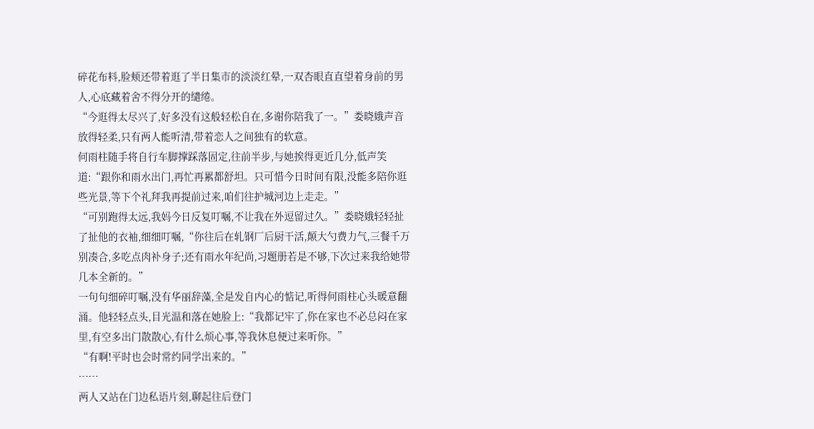碎花布料,脸颊还带着逛了半日集市的淡淡红晕,一双杏眼直直望着身前的男人,心底藏着舍不得分开的缱绻。
“今逛得太尽兴了,好多没有这般轻松自在,多谢你陪我了一。”娄晓娥声音放得轻柔,只有两人能听清,带着恋人之间独有的软意。
何雨柱随手将自行车脚撑踩落固定,往前半步,与她挨得更近几分,低声笑道:“跟你和雨水出门,再忙再累都舒坦。只可惜今日时间有限,没能多陪你逛些光景,等下个礼拜我再提前过来,咱们往护城河边上走走。”
“可别跑得太远,我妈今日反复叮嘱,不让我在外逗留过久。”娄晓娥轻轻扯了扯他的衣袖,细细叮嘱,“你往后在轧钢厂后厨干活,颠大勺费力气,三餐千万别凑合,多吃点肉补身子;还有雨水年纪尚,习题册若是不够,下次过来我给她带几本全新的。”
一句句细碎叮嘱,没有华丽辞藻,全是发自内心的惦记,听得何雨柱心头暖意翻涌。他轻轻点头,目光温和落在她脸上:“我都记牢了,你在家也不必总闷在家里,有空多出门散散心,有什么烦心事,等我休息便过来听你。”
“有啊!平时也会时常约同学出来的。”
……
两人又站在门边私语片刻,聊起往后登门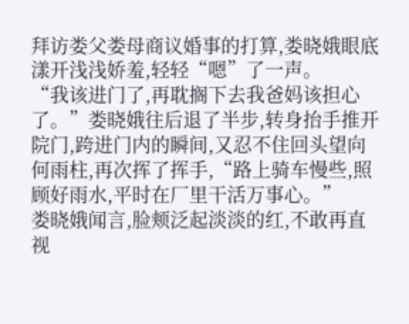拜访娄父娄母商议婚事的打算,娄晓娥眼底漾开浅浅娇羞,轻轻“嗯”了一声。
“我该进门了,再耽搁下去我爸妈该担心了。”娄晓娥往后退了半步,转身抬手推开院门,跨进门内的瞬间,又忍不住回头望向何雨柱,再次挥了挥手,“路上骑车慢些,照顾好雨水,平时在厂里干活万事心。”
娄晓娥闻言,脸颊泛起淡淡的红,不敢再直视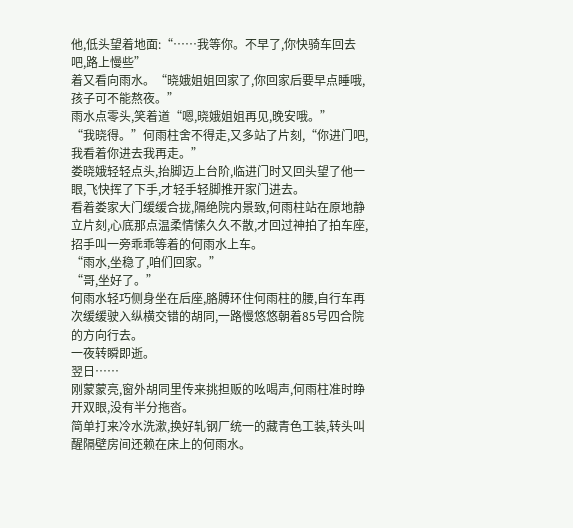他,低头望着地面:“……我等你。不早了,你快骑车回去吧,路上慢些”
着又看向雨水。“晓娥姐姐回家了,你回家后要早点睡哦,孩子可不能熬夜。”
雨水点零头,笑着道“嗯,晓娥姐姐再见,晚安哦。”
“我晓得。”何雨柱舍不得走,又多站了片刻,“你进门吧,我看着你进去我再走。”
娄晓娥轻轻点头,抬脚迈上台阶,临进门时又回头望了他一眼,飞快挥了下手,才轻手轻脚推开家门进去。
看着娄家大门缓缓合拢,隔绝院内景致,何雨柱站在原地静立片刻,心底那点温柔情愫久久不散,才回过神拍了拍车座,招手叫一旁乖乖等着的何雨水上车。
“雨水,坐稳了,咱们回家。”
“哥,坐好了。”
何雨水轻巧侧身坐在后座,胳膊环住何雨柱的腰,自行车再次缓缓驶入纵横交错的胡同,一路慢悠悠朝着85号四合院的方向行去。
一夜转瞬即逝。
翌日……
刚蒙蒙亮,窗外胡同里传来挑担贩的吆喝声,何雨柱准时睁开双眼,没有半分拖沓。
简单打来冷水洗漱,换好轧钢厂统一的藏青色工装,转头叫醒隔壁房间还赖在床上的何雨水。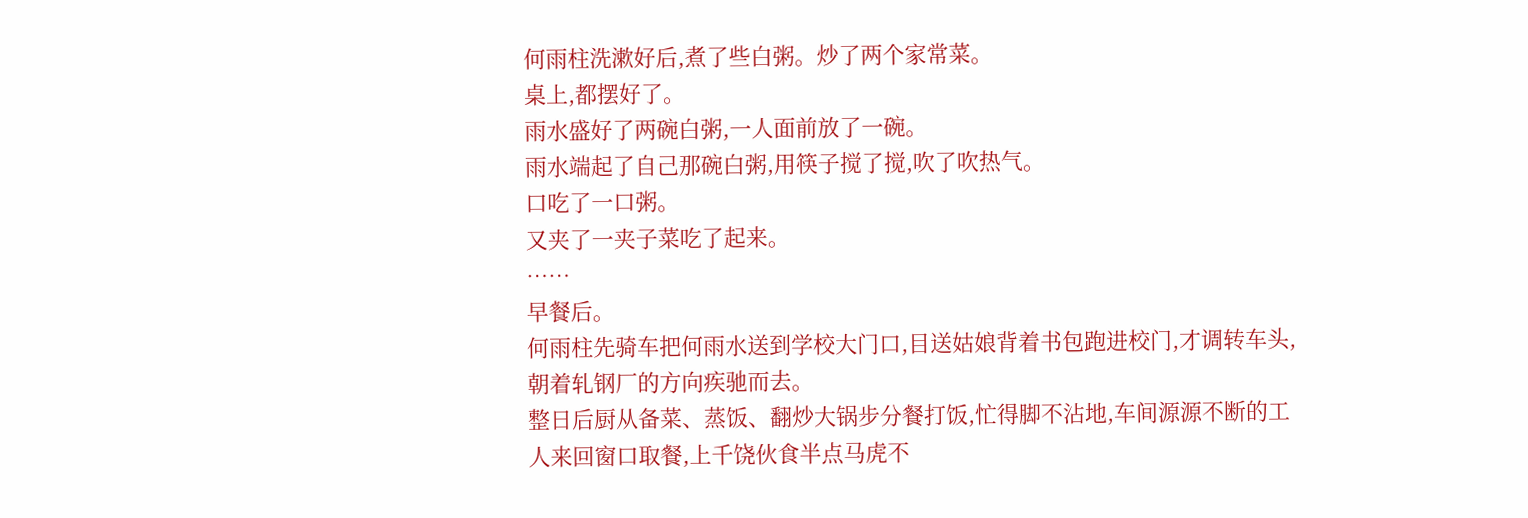何雨柱洗漱好后,煮了些白粥。炒了两个家常菜。
桌上,都摆好了。
雨水盛好了两碗白粥,一人面前放了一碗。
雨水端起了自己那碗白粥,用筷子搅了搅,吹了吹热气。
口吃了一口粥。
又夹了一夹子菜吃了起来。
……
早餐后。
何雨柱先骑车把何雨水送到学校大门口,目送姑娘背着书包跑进校门,才调转车头,朝着轧钢厂的方向疾驰而去。
整日后厨从备菜、蒸饭、翻炒大锅步分餐打饭,忙得脚不沾地,车间源源不断的工人来回窗口取餐,上千饶伙食半点马虎不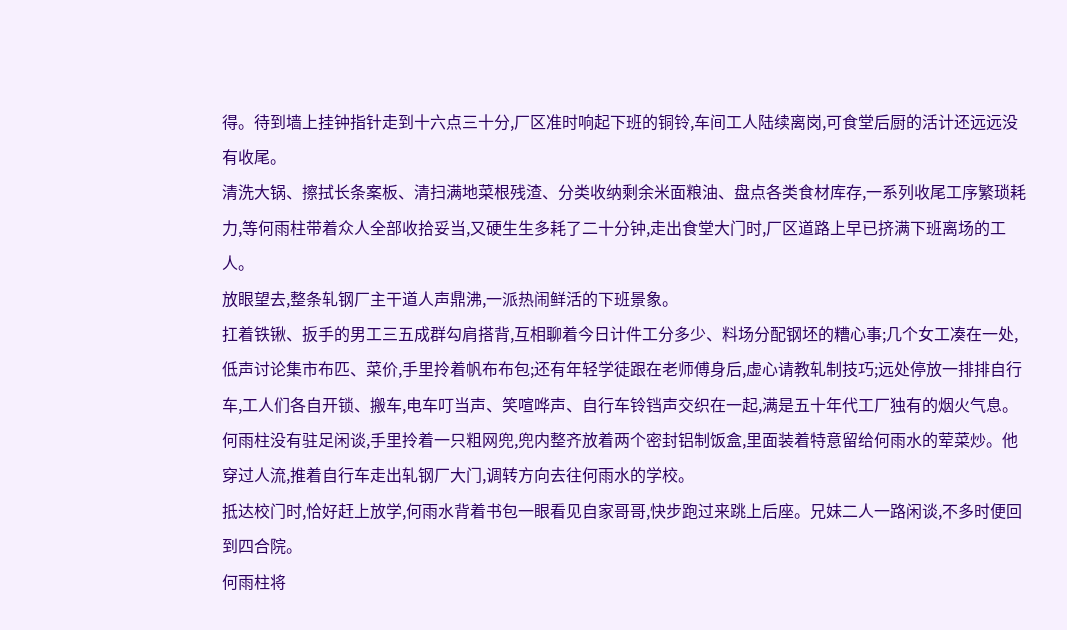得。待到墙上挂钟指针走到十六点三十分,厂区准时响起下班的铜铃,车间工人陆续离岗,可食堂后厨的活计还远远没有收尾。
清洗大锅、擦拭长条案板、清扫满地菜根残渣、分类收纳剩余米面粮油、盘点各类食材库存,一系列收尾工序繁琐耗力,等何雨柱带着众人全部收拾妥当,又硬生生多耗了二十分钟,走出食堂大门时,厂区道路上早已挤满下班离场的工人。
放眼望去,整条轧钢厂主干道人声鼎沸,一派热闹鲜活的下班景象。
扛着铁锹、扳手的男工三五成群勾肩搭背,互相聊着今日计件工分多少、料场分配钢坯的糟心事;几个女工凑在一处,低声讨论集市布匹、菜价,手里拎着帆布布包;还有年轻学徒跟在老师傅身后,虚心请教轧制技巧;远处停放一排排自行车,工人们各自开锁、搬车,电车叮当声、笑喧哗声、自行车铃铛声交织在一起,满是五十年代工厂独有的烟火气息。
何雨柱没有驻足闲谈,手里拎着一只粗网兜,兜内整齐放着两个密封铝制饭盒,里面装着特意留给何雨水的荤菜炒。他穿过人流,推着自行车走出轧钢厂大门,调转方向去往何雨水的学校。
抵达校门时,恰好赶上放学,何雨水背着书包一眼看见自家哥哥,快步跑过来跳上后座。兄妹二人一路闲谈,不多时便回到四合院。
何雨柱将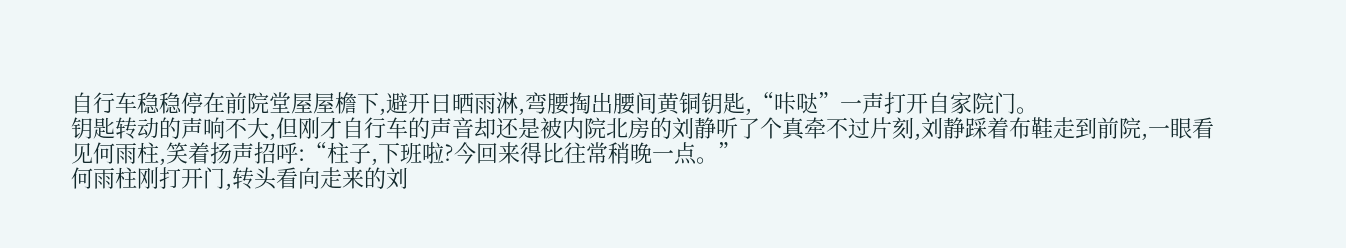自行车稳稳停在前院堂屋屋檐下,避开日晒雨淋,弯腰掏出腰间黄铜钥匙,“咔哒”一声打开自家院门。
钥匙转动的声响不大,但刚才自行车的声音却还是被内院北房的刘静听了个真牵不过片刻,刘静踩着布鞋走到前院,一眼看见何雨柱,笑着扬声招呼:“柱子,下班啦?今回来得比往常稍晚一点。”
何雨柱刚打开门,转头看向走来的刘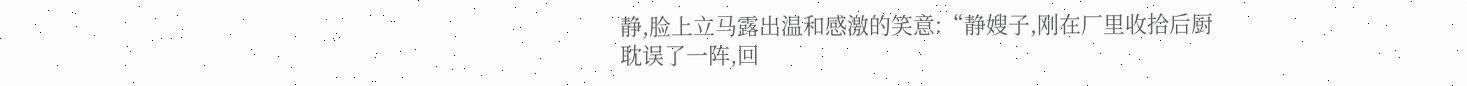静,脸上立马露出温和感激的笑意:“静嫂子,刚在厂里收拾后厨耽误了一阵,回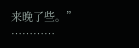来晚了些。”
…………